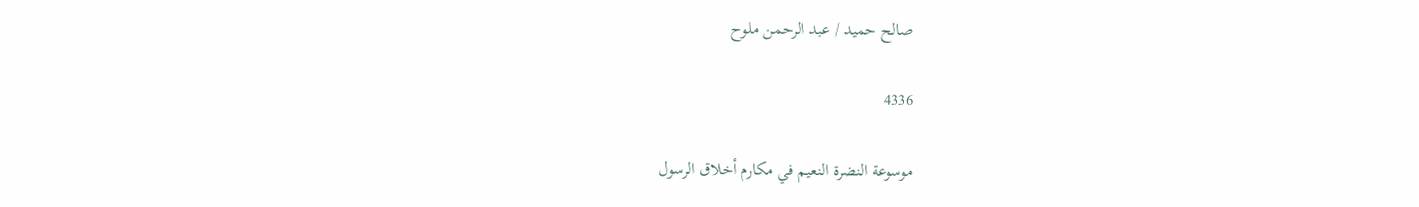صالح حميد / عبد الرحمن ملوح

4336

موسوعة النضرة النعيم في مكارم أخلاق الرسول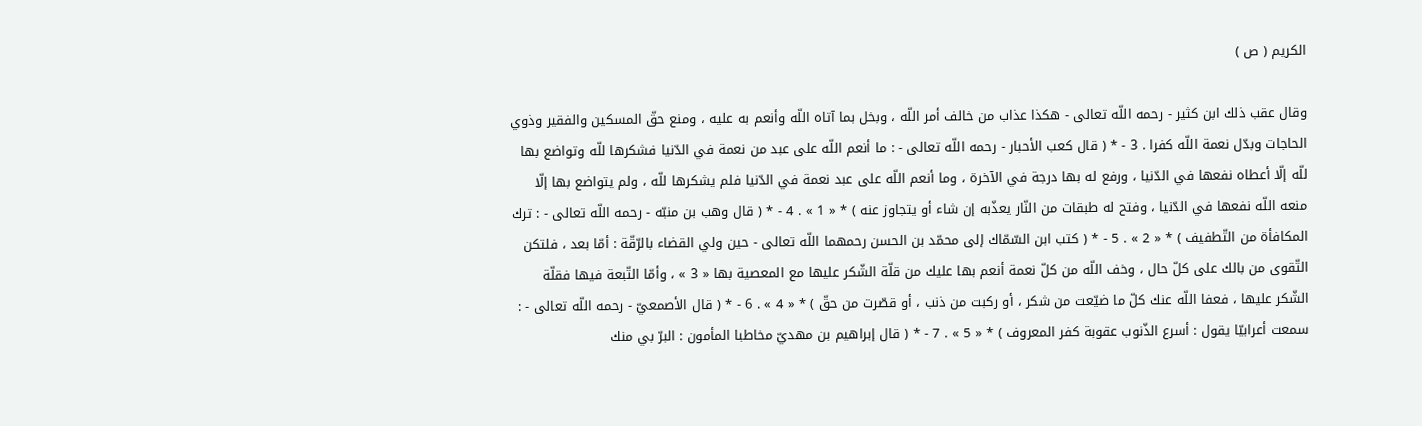الكريم ( ص )

وقال عقب ذلك ابن كثير - رحمه اللّه تعالى - هكذا عذاب من خالف أمر اللّه ، وبخل بما آتاه اللّه وأنعم به عليه ، ومنع حقّ المسكين والفقير وذوي الحاجات وبدّل نعمة اللّه كفرا . 3 - * ( قال كعب الأحبار - رحمه اللّه تعالى - : ما أنعم اللّه على عبد من نعمة في الدّنيا فشكرها للّه وتواضع بها للّه إلّا أعطاه نفعها في الدّنيا ، ورفع له بها درجة في الآخرة ، وما أنعم اللّه على عبد نعمة في الدّنيا فلم يشكرها للّه ، ولم يتواضع بها إلّا منعه اللّه نفعها في الدّنيا ، وفتح له طبقات من النّار يعذّبه إن شاء أو يتجاوز عنه ) * « 1 » . 4 - * ( قال وهب بن منبّه - رحمه اللّه تعالى - : ترك المكافأة من التّطفيف ) * « 2 » . 5 - * ( كتب ابن السّمّاك إلى محمّد بن الحسن رحمهما اللّه تعالى - حين ولي القضاء بالرّقّة : أمّا بعد ، فلتكن التّقوى من بالك على كلّ حال ، وخف اللّه من كلّ نعمة أنعم بها عليك من قلّة الشّكر عليها مع المعصية بها « 3 » ، وأمّا التّبعة فيها فقلّة الشّكر عليها ، فعفا اللّه عنك كلّ ما ضيّعت من شكر ، أو ركبت من ذنب ، أو قصّرت من حقّ ) * « 4 » . 6 - * ( قال الأصمعيّ - رحمه اللّه تعالى - : سمعت أعرابيّا يقول : أسرع الذّنوب عقوبة كفر المعروف ) * « 5 » . 7 - * ( قال إبراهيم بن مهديّ مخاطبا المأمون : البرّ بي منك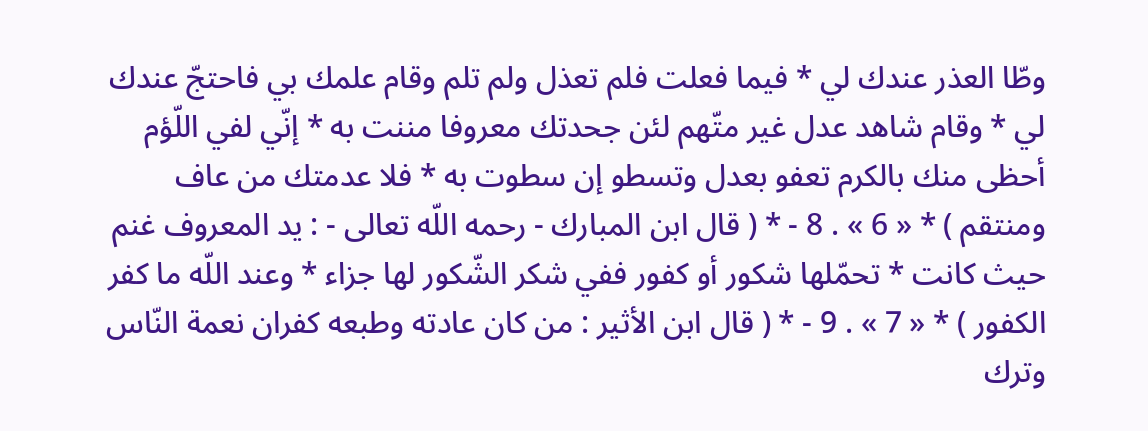وطّا العذر عندك لي * فيما فعلت فلم تعذل ولم تلم وقام علمك بي فاحتجّ عندك لي * وقام شاهد عدل غير متّهم لئن جحدتك معروفا مننت به * إنّي لفي اللّؤم أحظى منك بالكرم تعفو بعدل وتسطو إن سطوت به * فلا عدمتك من عاف ومنتقم ) * « 6 » . 8 - * ( قال ابن المبارك - رحمه اللّه تعالى - : يد المعروف غنم حيث كانت * تحمّلها شكور أو كفور ففي شكر الشّكور لها جزاء * وعند اللّه ما كفر الكفور ) * « 7 » . 9 - * ( قال ابن الأثير : من كان عادته وطبعه كفران نعمة النّاس وترك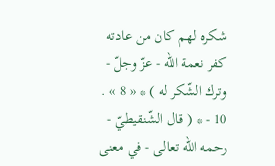شكره لهم كان من عادته كفر نعمة اللّه - عزّ وجلّ - وترك الشّكر له ) * « 8 » . 10 - * ( قال الشّنقيطيّ - رحمه اللّه تعالى - في معنى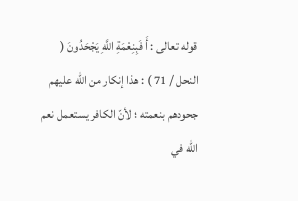قوله تعالى : أَ فَبِنِعْمَةِ اللَّهِ يَجْحَدُونَ ( النحل / 71 ) : هذا إنكار من اللّه عليهم جحودهم بنعمته ؛ لأنّ الكافر يستعمل نعم اللّه في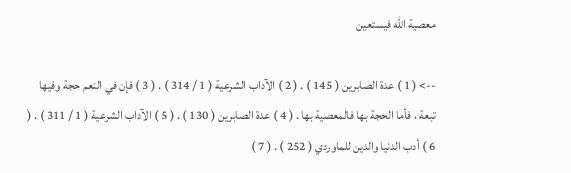معصية اللّه فيستعين

--> ( 1 ) عدة الصابرين ( 145 ) . ( 2 ) الآداب الشرعية ( 1 / 314 ) . ( 3 ) فإن في النعم حجة وفيها تبعة ، فأما الحجة بها فالمعصية بها . ( 4 ) عدة الصابرين ( 130 ) . ( 5 ) الآداب الشرعية ( 1 / 311 ) . ( 6 ) أدب الدنيا والدين للماوردي ( 252 ) . ( 7 )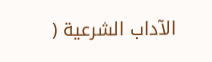الآداب الشرعية (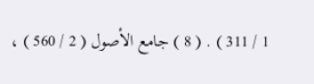1 / 311 ) . ( 8 ) جامع الأصول ( 2 / 560 ) ،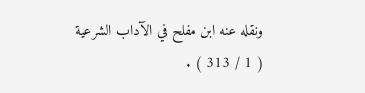ونقله عنه ابن مفلح في الآداب الشرعية ( 1 / 313 ) .